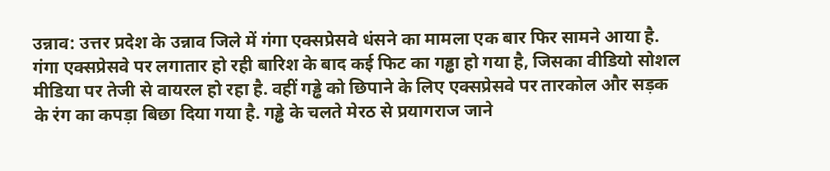उन्नाव: उत्तर प्रदेश के उन्नाव जिले में गंगा एक्सप्रेसवे धंसने का मामला एक बार फिर सामने आया है. गंगा एक्सप्रेसवे पर लगातार हो रही बारिश के बाद कई फिट का गड्ढा हो गया है, जिसका वीडियो सोशल मीडिया पर तेजी से वायरल हो रहा है. वहीं गड्ढे को छिपाने के लिए एक्सप्रेसवे पर तारकोल और सड़क के रंग का कपड़ा बिछा दिया गया है. गड्ढे के चलते मेरठ से प्रयागराज जाने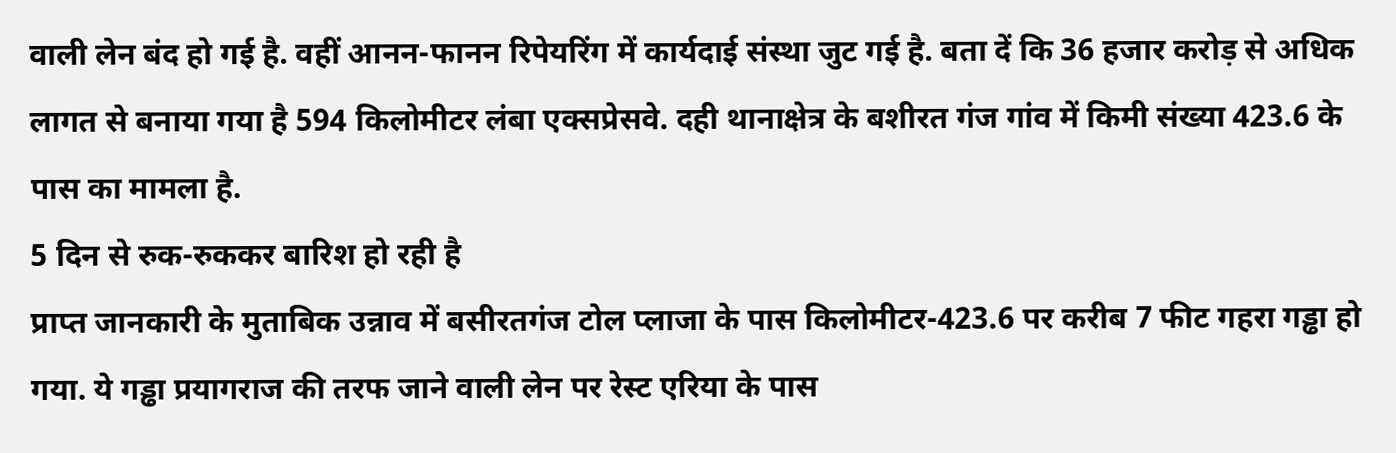वाली लेन बंद हो गई है. वहीं आनन-फानन रिपेयरिंग में कार्यदाई संस्था जुट गई है. बता दें कि 36 हजार करोड़ से अधिक लागत से बनाया गया है 594 किलोमीटर लंबा एक्सप्रेसवे. दही थानाक्षेत्र के बशीरत गंज गांव में किमी संख्या 423.6 के पास का मामला है.
5 दिन से रुक-रुककर बारिश हो रही है
प्राप्त जानकारी के मुताबिक उन्नाव में बसीरतगंज टोल प्लाजा के पास किलोमीटर-423.6 पर करीब 7 फीट गहरा गड्ढा हो गया. ये गड्ढा प्रयागराज की तरफ जाने वाली लेन पर रेस्ट एरिया के पास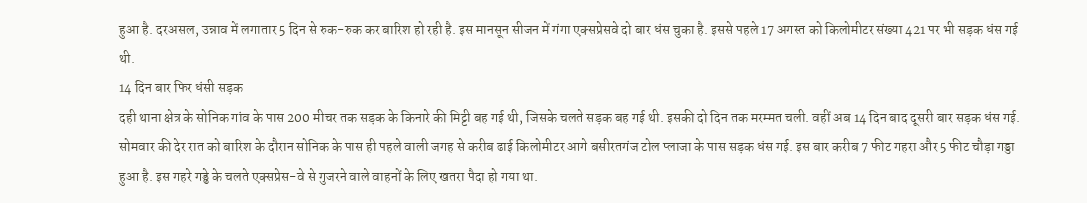हुआ है. दरअसल, उन्नाव में लगातार 5 दिन से रुक-रुक कर बारिश हो रही है. इस मानसून सीजन में गंगा एक्सप्रेसवे दो बार धंस चुका है. इससे पहले 17 अगस्त को किलोमीटर संख्या 421 पर भी सड़क धंस गई थी.
14 दिन बार फिर धंसी सड़क
दही थाना क्षेत्र के सोनिक गांव के पास 200 मीचर तक सड़क के किनारे की मिट्टी बह गई थी, जिसके चलते सड़क बह गई थी. इसकी दो दिन तक मरम्मत चली. वहीं अब 14 दिन बाद दूसरी बार सड़क धंस गई. सोमवार की देर रात को बारिश के दौरान सोनिक के पास ही पहले वाली जगह से करीब ढाई किलोमीटर आगे बसीरतगंज टोल प्लाजा के पास सड़क धंस गई. इस बार करीब 7 फीट गहरा और 5 फीट चौड़ा गड्डा हुआ है. इस गहरे गड्ढे के चलते एक्सप्रेस-वे से गुजरने वाले वाहनों के लिए खतरा पैदा हो गया था.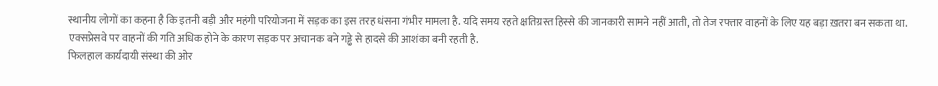स्थानीय लोगों का कहना है कि इतनी बड़ी और महंगी परियोजना में सड़क का इस तरह धंसना गंभीर मामला है. यदि समय रहते क्षतिग्रस्त हिस्से की जानकारी सामने नहीं आती, तो तेज रफ्तार वाहनों के लिए यह बड़ा ख़तरा बन सकता था.
एक्सप्रेसवे पर वाहनों की गति अधिक होने के कारण सड़क पर अचानक बने गड्ढे से हादसे की आशंका बनी रहती है.
फिलहाल कार्यदायी संस्था की ओर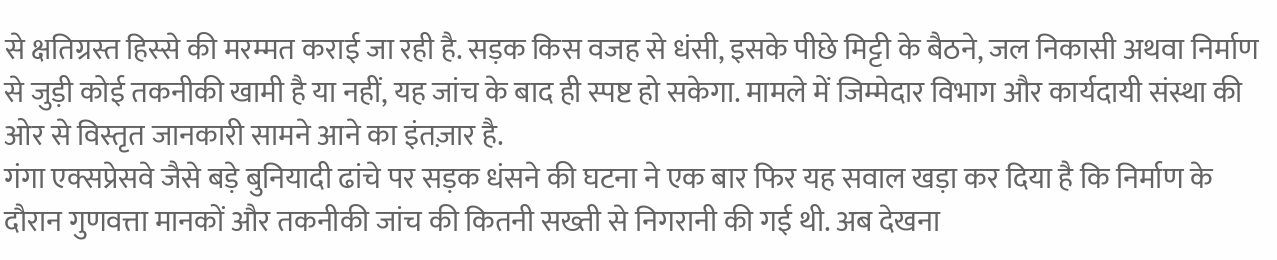से क्षतिग्रस्त हिस्से की मरम्मत कराई जा रही है. सड़क किस वजह से धंसी, इसके पीछे मिट्टी के बैठने, जल निकासी अथवा निर्माण से जुड़ी कोई तकनीकी खामी है या नहीं, यह जांच के बाद ही स्पष्ट हो सकेगा. मामले में जिम्मेदार विभाग और कार्यदायी संस्था की ओर से विस्तृत जानकारी सामने आने का इंतज़ार है.
गंगा एक्सप्रेसवे जैसे बड़े बुनियादी ढांचे पर सड़क धंसने की घटना ने एक बार फिर यह सवाल खड़ा कर दिया है कि निर्माण के दौरान गुणवत्ता मानकों और तकनीकी जांच की कितनी सख्ती से निगरानी की गई थी. अब देखना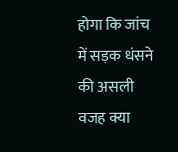होगा कि जांच में सड़क धंसने की असली वजह क्या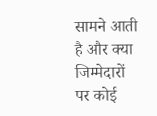सामने आती है और क्या जिम्मेदारों पर कोई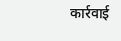कार्रवाई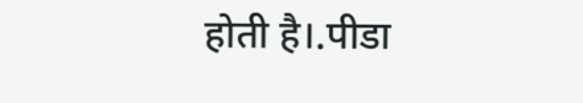होती है।.पीडा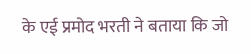के एई प्रमोद भरती ने बताया कि जो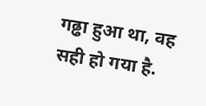गढ्ढा हुआ था, वह सही हो गया है.